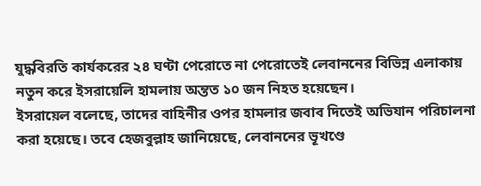যুদ্ধবিরতি কার্যকরের ২৪ ঘণ্টা পেরোতে না পেরোতেই লেবাননের বিভিন্ন এলাকায় নতুন করে ইসরায়েলি হামলায় অন্তত ১০ জন নিহত হয়েছেন।
ইসরায়েল বলেছে, তাদের বাহিনীর ওপর হামলার জবাব দিতেই অভিযান পরিচালনা করা হয়েছে। তবে হেজবুল্লাহ জানিয়েছে, লেবাননের ভূখণ্ডে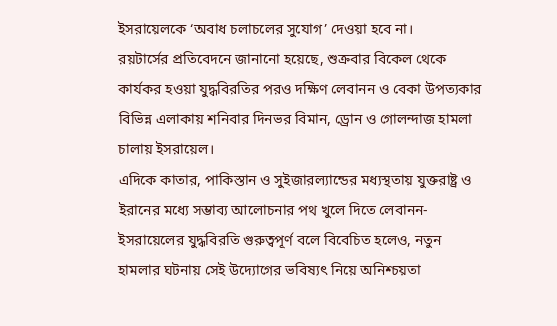ইসরায়েলকে ‘অবাধ চলাচলের সুযোগ’ দেওয়া হবে না।
রয়টার্সের প্রতিবেদনে জানানো হয়েছে, শুক্রবার বিকেল থেকে কার্যকর হওয়া যুদ্ধবিরতির পরও দক্ষিণ লেবানন ও বেকা উপত্যকার বিভিন্ন এলাকায় শনিবার দিনভর বিমান, ড্রোন ও গোলন্দাজ হামলা চালায় ইসরায়েল।
এদিকে কাতার, পাকিস্তান ও সুইজারল্যান্ডের মধ্যস্থতায় যুক্তরাষ্ট্র ও ইরানের মধ্যে সম্ভাব্য আলোচনার পথ খুলে দিতে লেবানন-ইসরায়েলের যুদ্ধবিরতি গুরুত্বপূর্ণ বলে বিবেচিত হলেও, নতুন হামলার ঘটনায় সেই উদ্যোগের ভবিষ্যৎ নিয়ে অনিশ্চয়তা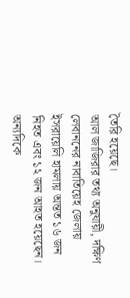তৈরি হয়েছে।
আল জাজিরার তথ্য অনুযায়ী, দক্ষিণ লেবাননের নাবাতিয়েহ জেলায় ইসরায়েলি হামলায় অন্তত ১৬ জন নিহত এবং ১২ জন আহত হয়েছেন।
অন্যদিকে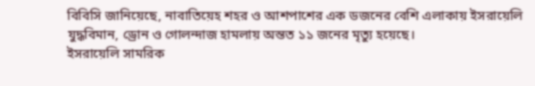বিবিসি জানিয়েছে, নাবাতিয়েহ শহর ও আশপাশের এক ডজনের বেশি এলাকায় ইসরায়েলি যুদ্ধবিমান, ড্রোন ও গোলন্দাজ হামলায় অন্তত ১১ জনের মৃত্যু হয়েছে।
ইসরায়েলি সামরিক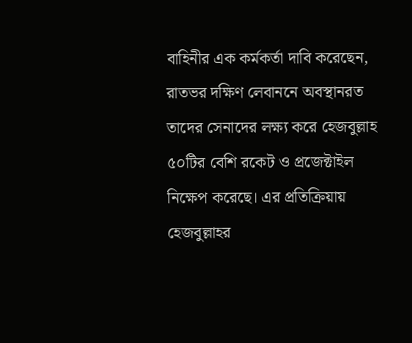বাহিনীর এক কর্মকর্তা দাবি করেছেন, রাতভর দক্ষিণ লেবাননে অবস্থানরত তাদের সেনাদের লক্ষ্য করে হেজবুল্লাহ ৫০টির বেশি রকেট ও প্রজেক্টাইল নিক্ষেপ করেছে। এর প্রতিক্রিয়ায় হেজবুল্লাহর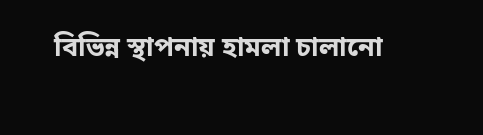বিভিন্ন স্থাপনায় হামলা চালানো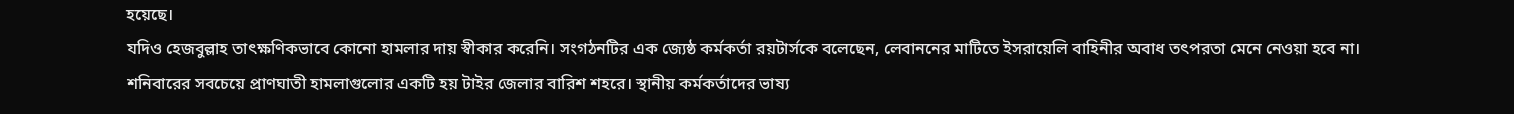হয়েছে।
যদিও হেজবুল্লাহ তাৎক্ষণিকভাবে কোনো হামলার দায় স্বীকার করেনি। সংগঠনটির এক জ্যেষ্ঠ কর্মকর্তা রয়টার্সকে বলেছেন, লেবাননের মাটিতে ইসরায়েলি বাহিনীর অবাধ তৎপরতা মেনে নেওয়া হবে না।
শনিবারের সবচেয়ে প্রাণঘাতী হামলাগুলোর একটি হয় টাইর জেলার বারিশ শহরে। স্থানীয় কর্মকর্তাদের ভাষ্য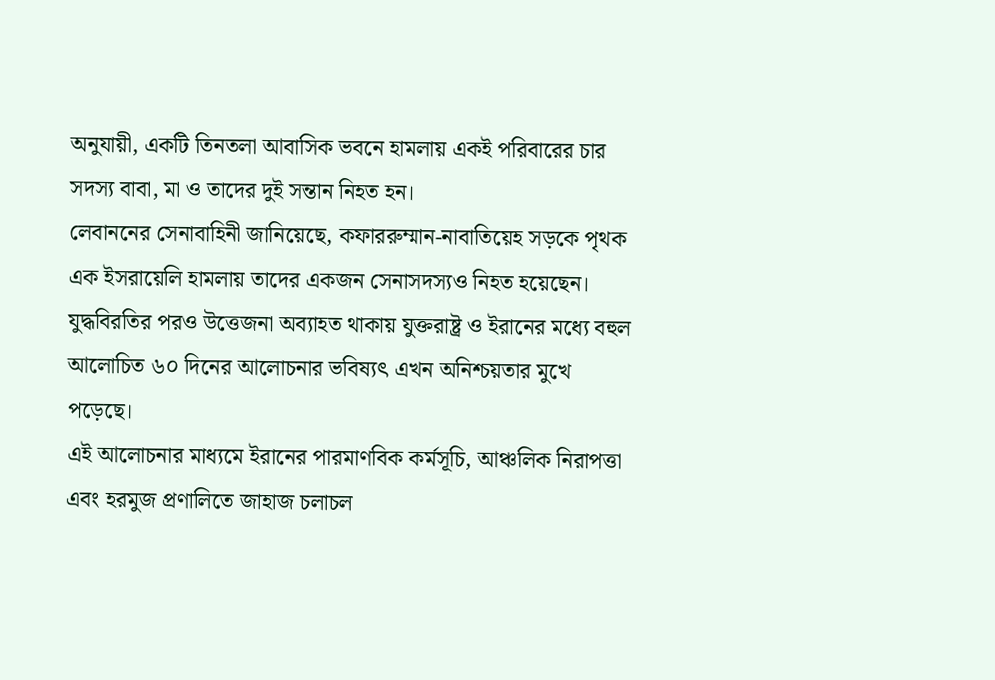অনুযায়ী, একটি তিনতলা আবাসিক ভবনে হামলায় একই পরিবারের চার সদস্য বাবা, মা ও তাদের দুই সন্তান নিহত হন।
লেবাননের সেনাবাহিনী জানিয়েছে, কফাররুম্মান-নাবাতিয়েহ সড়কে পৃথক এক ইসরায়েলি হামলায় তাদের একজন সেনাসদস্যও নিহত হয়েছেন।
যুদ্ধবিরতির পরও উত্তেজনা অব্যাহত থাকায় যুক্তরাষ্ট্র ও ইরানের মধ্যে বহুল আলোচিত ৬০ দিনের আলোচনার ভবিষ্যৎ এখন অনিশ্চয়তার মুখে পড়েছে।
এই আলোচনার মাধ্যমে ইরানের পারমাণবিক কর্মসূচি, আঞ্চলিক নিরাপত্তা এবং হরমুজ প্রণালিতে জাহাজ চলাচল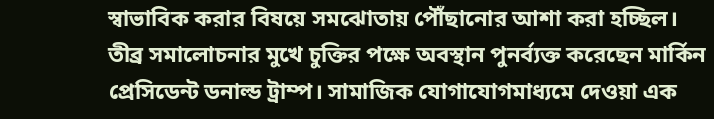স্বাভাবিক করার বিষয়ে সমঝোতায় পৌঁছানোর আশা করা হচ্ছিল।
তীব্র সমালোচনার মুখে চুক্তির পক্ষে অবস্থান পুনর্ব্যক্ত করেছেন মার্কিন প্রেসিডেন্ট ডনাল্ড ট্রাম্প। সামাজিক যোগাযোগমাধ্যমে দেওয়া এক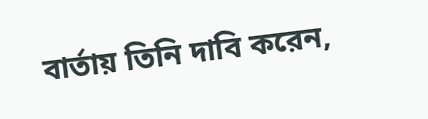বার্তায় তিনি দাবি করেন,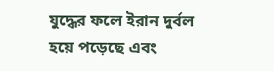যুদ্ধের ফলে ইরান দুর্বল হয়ে পড়েছে এবং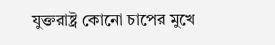যুক্তরাষ্ট্র কোনো চাপের মুখে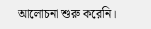আলোচনা শুরু করেনি।